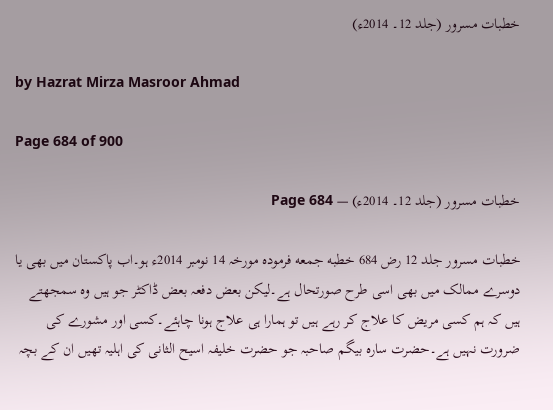خطبات مسرور (جلد 12۔ 2014ء)

by Hazrat Mirza Masroor Ahmad

Page 684 of 900

خطبات مسرور (جلد 12۔ 2014ء) — Page 684

خطبات مسرور جلد 12 رض 684 خطبه جمعه فرمودہ مورخہ 14 نومبر 2014ء ہو۔اب پاکستان میں بھی یا دوسرے ممالک میں بھی اسی طرح صورتحال ہے۔لیکن بعض دفعہ بعض ڈاکٹر جو ہیں وہ سمجھتے ہیں کہ ہم کسی مریض کا علاج کر رہے ہیں تو ہمارا ہی علاج ہونا چاہئے۔کسی اور مشورے کی ضرورت نہیں ہے۔حضرت سارہ بیگم صاحبہ جو حضرت خلیفہ اسیح الثانی کی اہلیہ تھیں ان کے بچہ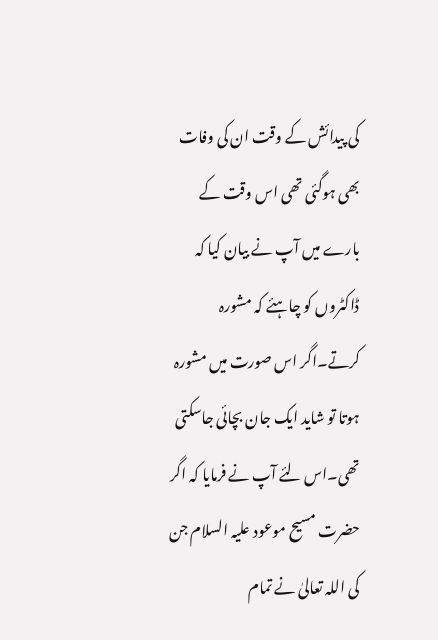کی پیدائش کے وقت ان کی وفات بھی ہوگئی تھی اس وقت کے بارے میں آپ نے بیان کیا کہ ڈاکٹروں کو چاہئے کہ مشورہ کرتے۔اگر اس صورت میں مشورہ ہوتا تو شاید ایک جان بچائی جاسکتی تھی۔اس لئے آپ نے فرمایا کہ اگر حضرت مسیح موعود علیہ السلام جن کی اللہ تعالیٰ نے تمام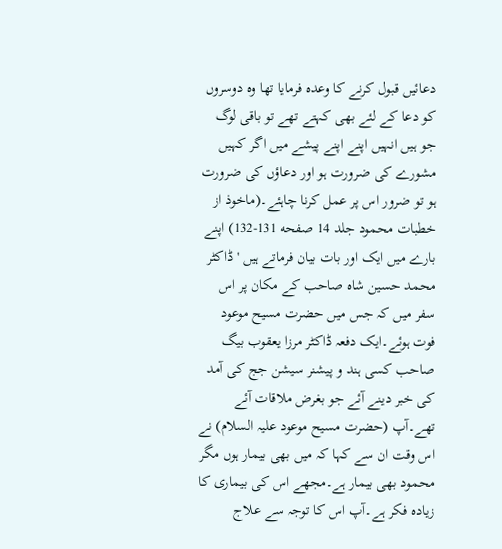دعائیں قبول کرنے کا وعدہ فرمایا تھا وہ دوسروں کو دعا کے لئے بھی کہتے تھے تو باقی لوگ جو ہیں انہیں اپنے اپنے پیشے میں اگر کہیں مشورے کی ضرورت ہو اور دعاؤں کی ضرورت ہو تو ضرور اس پر عمل کرنا چاہئے۔(ماخوذ از خطبات محمود جلد 14 صفحه 131-132) اپنے بارے میں ایک اور بات بیان فرماتے ہیں ' ڈاکٹر محمد حسین شاہ صاحب کے مکان پر اس سفر میں کہ جس میں حضرت مسیح موعود فوت ہوئے۔ایک دفعہ ڈاکٹر مرزا یعقوب بیگ صاحب کسی ہند و پیشنر سیشن جج کی آمد کی خبر دینے آئے جو بغرض ملاقات آئے تھے۔آپ (حضرت مسیح موعود علیہ السلام) نے اس وقت ان سے کہا کہ میں بھی بیمار ہوں مگر محمود بھی بیمار ہے۔مجھے اس کی بیماری کا زیادہ فکر ہے۔آپ اس کا توجہ سے علاج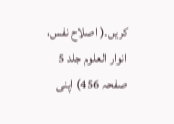کریں۔( اصلاح نفس، انوار العلوم جلد 5 صفحہ 456) اپنی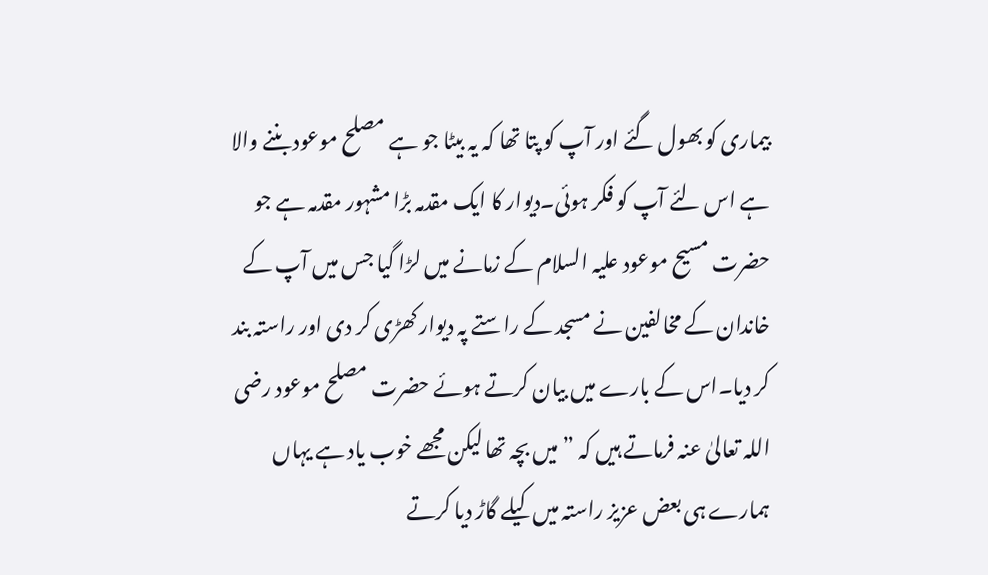بیماری کو بھول گئے اور آپ کو پتا تھا کہ یہ بیٹا جو ہے مصلح موعود بننے والا ہے اس لئے آپ کو فکر ہوئی۔دیوار کا ایک مقدمہ بڑا مشہور مقدمہ ہے جو حضرت مسیح موعود علیہ السلام کے زمانے میں لڑا گیا جس میں آپ کے خاندان کے مخالفین نے مسجد کے راستے پہ دیوار کھڑی کر دی اور راستہ بند کر دیا۔اس کے بارے میں بیان کرتے ہوئے حضرت مصلح موعود رضی اللہ تعالیٰ عنہ فرماتے ہیں کہ ” میں بچہ تھا لیکن مجھے خوب یاد ہے یہاں ہمارے ہی بعض عزیز راستہ میں کیلے گاڑ دیا کرتے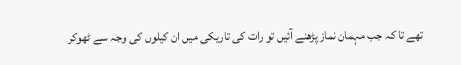تھے تا کہ جب مہمان نماز پڑھنے آئیں تو رات کی تاریکی میں ان کیلوں کی وجہ سے ٹھوکر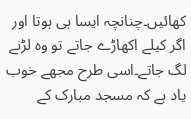کھائیں۔چنانچہ ایسا ہی ہوتا اور اگر کیلے اکھاڑے جاتے تو وہ لڑنے لگ جاتے۔اسی طرح مجھے خوب یاد ہے کہ مسجد مبارک کے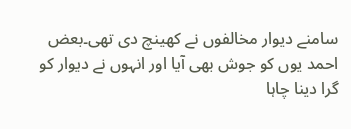سامنے دیوار مخالفوں نے کھینچ دی تھی۔بعض احمد یوں کو جوش بھی آیا اور انہوں نے دیوار کو گرا دینا چاہا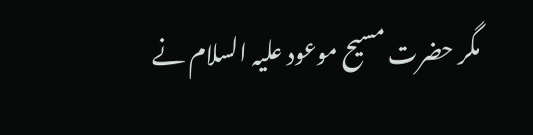مگر حضرت مسیح موعود علیہ السلام نے